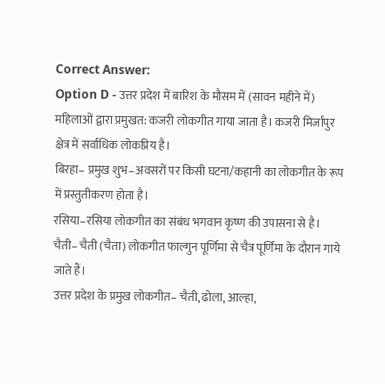Correct Answer:
Option D - उत्तर प्रदेश में बारिश के मौसम में (सावन महीने में) महिलाओं द्वारा प्रमुखत: कजरी लोकगीत गाया जाता है। कजरी मिर्जापुर क्षेत्र में सर्वाधिक लोकप्रिय है।
बिरहा– प्रमुख शुभ–अवसरों पर किसी घटना/कहानी का लोकगीत के रूप में प्रस्तुतीकरण होता है।
रसिया–रसिया लोकगीत का संबंध भगवान कृष्ण की उपासना से है।
चैती– चैती (चैता) लोकगीत फाल्गुन पूर्णिमा से चैत्र पूर्णिमा के दौरान गाये जाते हैं।
उत्तर प्रदेश के प्रमुख लोकगीत– चैती, ढोला, आल्हा,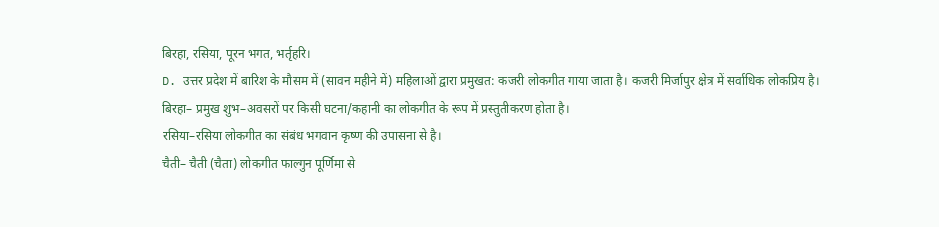बिरहा, रसिया, पूरन भगत, भर्तृहरि।
D. उत्तर प्रदेश में बारिश के मौसम में (सावन महीने में) महिलाओं द्वारा प्रमुखत: कजरी लोकगीत गाया जाता है। कजरी मिर्जापुर क्षेत्र में सर्वाधिक लोकप्रिय है।
बिरहा– प्रमुख शुभ–अवसरों पर किसी घटना/कहानी का लोकगीत के रूप में प्रस्तुतीकरण होता है।
रसिया–रसिया लोकगीत का संबंध भगवान कृष्ण की उपासना से है।
चैती– चैती (चैता) लोकगीत फाल्गुन पूर्णिमा से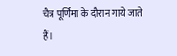चैत्र पूर्णिमा के दौरान गाये जाते हैं।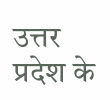उत्तर प्रदेश के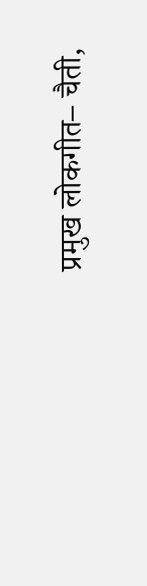प्रमुख लोकगीत– चैती,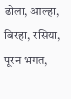ढोला, आल्हा, बिरहा, रसिया, पूरन भगत,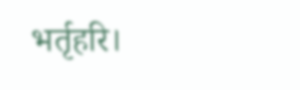भर्तृहरि।